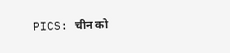PICS: चीन को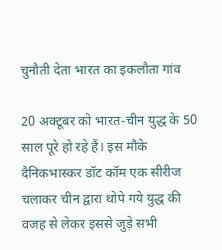चुनौती देता भारत का इकलौता गांव

20 अक्टूबर को भारत-चीन युद्ध के 50 साल पूरे हो रहे हैं। इस मौके दैनिकभास्कर डॉट कॉम एक सीरीज चलाकर चीन द्वारा थोपे गये युद्ध की वजह से लेकर इससे जुड़े सभी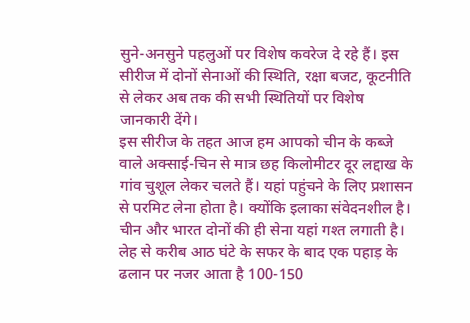सुने-अनसुने पहलुओं पर विशेष कवरेज दे रहे हैं। इस सीरीज में दोनों सेनाओं की स्थिति, रक्षा बजट, कूटनीति से लेकर अब तक की सभी स्थितियों पर विशेष जानकारी देंगे।
इस सीरीज के तहत आज हम आपको चीन के कब्जे वाले अक्साई-चिन से मात्र छह किलोमीटर दूर लद्दाख के गांव चुशूल लेकर चलते हैं। यहां पहुंचने के लिए प्रशासन से परमिट लेना होता है। क्योंकि इलाका संवेदनशील है। चीन और भारत दोनों की ही सेना यहां गश्त लगाती है। लेह से करीब आठ घंटे के सफर के बाद एक पहाड़ के ढलान पर नजर आता है 100-150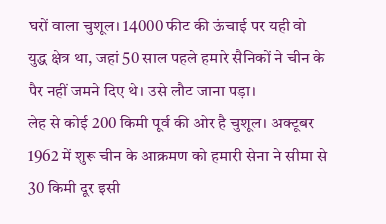घरों वाला चुशूल। 14000 फीट की ऊंचाई पर यही वो युद्ध क्षेत्र था, जहां 50 साल पहले हमारे सैनिकों ने चीन के पैर नहीं जमने दिए थे। उसे लौट जाना पड़ा।
लेह से कोई 200 किमी पूर्व की ओर है चुशूल। अक्टूबर 1962 में शुरू चीन के आक्रमण को हमारी सेना ने सीमा से 30 किमी दूर इसी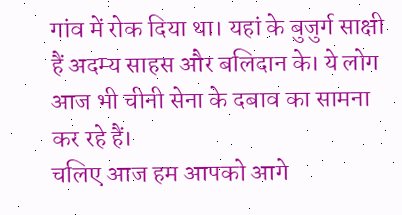गांव में रोक दिया था। यहां के बुजुर्ग साक्षी हैं अदम्य साहस और बलिदान के। ये लोग आज भी चीनी सेना के दबाव का सामना कर रहे हैं।
चलिए आज हम आपको आगे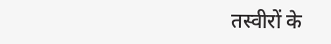तस्वीरों के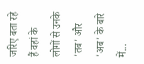जरिए बता रहे हैं वहां के लोगों से उनके 'तब' और 'अब' के बारे में...